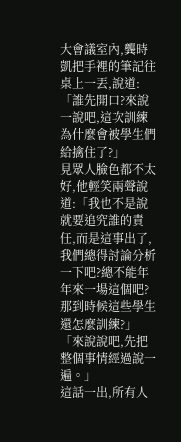大會議室內,龔時凱把手裡的筆記往桌上一丟,說道:「誰先開口?來說一說吧,這次訓練為什麼會被學生們給擒住了?」
見眾人臉色都不太好,他輕笑兩聲說道:「我也不是說就要追究誰的責任,而是這事出了,我們總得討論分析一下吧?總不能年年來一場這個吧?那到時候這些學生還怎麼訓練?」
「來說說吧,先把整個事情經過說一遍。」
這話一出,所有人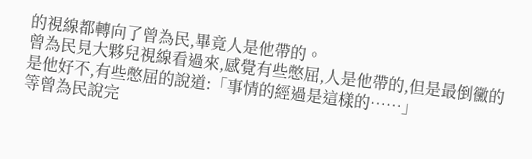的視線都轉向了曾為民,畢竟人是他帶的。
曾為民見大夥兒視線看過來,感覺有些憋屈,人是他帶的,但是最倒黴的是他好不,有些憋屈的說道:「事情的經過是這樣的……」
等曾為民說完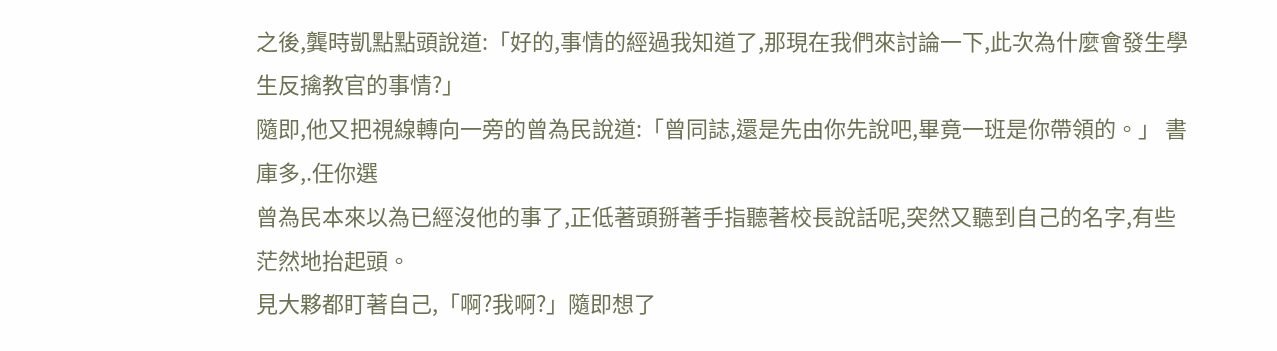之後,龔時凱點點頭說道:「好的,事情的經過我知道了,那現在我們來討論一下,此次為什麼會發生學生反擒教官的事情?」
隨即,他又把視線轉向一旁的曾為民說道:「曾同誌,還是先由你先說吧,畢竟一班是你帶領的。」 書庫多,.任你選
曾為民本來以為已經沒他的事了,正低著頭掰著手指聽著校長說話呢,突然又聽到自己的名字,有些茫然地抬起頭。
見大夥都盯著自己,「啊?我啊?」隨即想了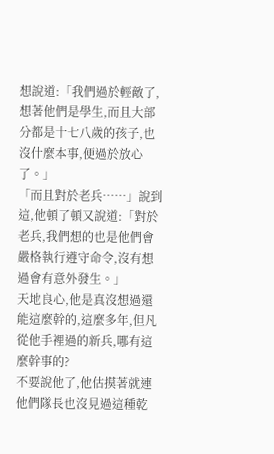想說道:「我們過於輕敵了,想著他們是學生,而且大部分都是十七八歲的孩子,也沒什麼本事,便過於放心了。」
「而且對於老兵……」說到這,他頓了頓又說道:「對於老兵,我們想的也是他們會嚴格執行遵守命令,沒有想過會有意外發生。」
天地良心,他是真沒想過還能這麼幹的,這麼多年,但凡從他手裡過的新兵,哪有這麼幹事的?
不要說他了,他估摸著就連他們隊長也沒見過這種乾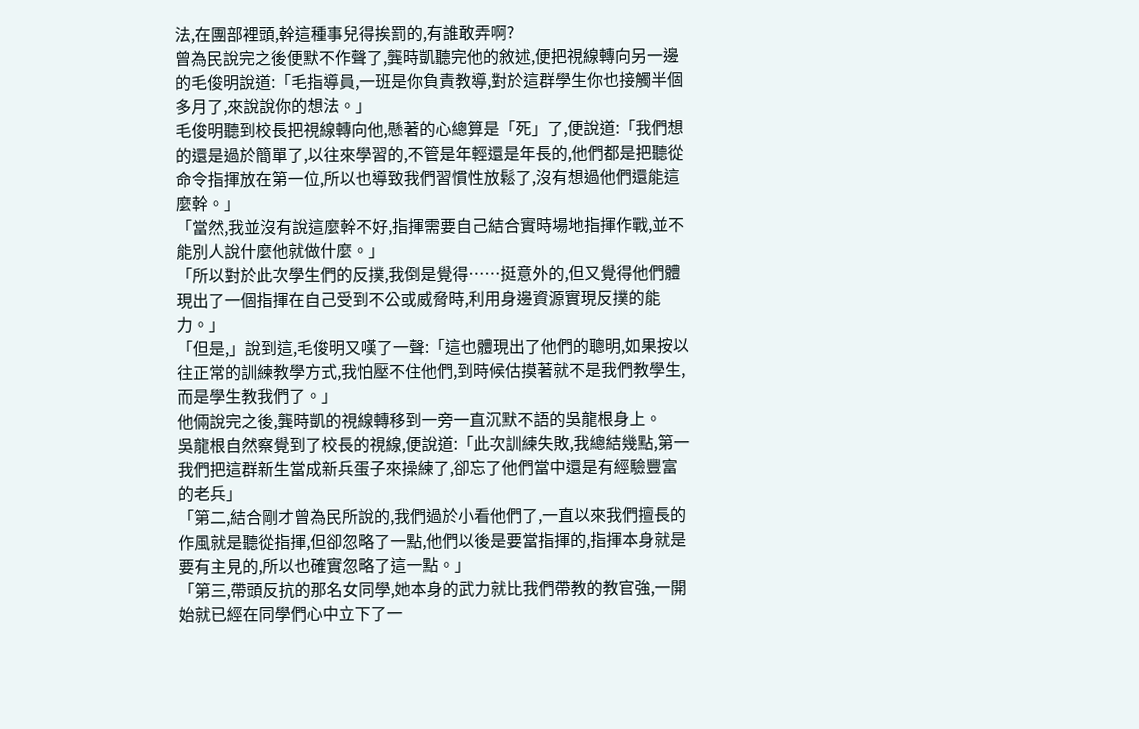法,在團部裡頭,幹這種事兒得挨罰的,有誰敢弄啊?
曾為民說完之後便默不作聲了,龔時凱聽完他的敘述,便把視線轉向另一邊的毛俊明說道:「毛指導員,一班是你負責教導,對於這群學生你也接觸半個多月了,來說說你的想法。」
毛俊明聽到校長把視線轉向他,懸著的心總算是「死」了,便說道:「我們想的還是過於簡單了,以往來學習的,不管是年輕還是年長的,他們都是把聽從命令指揮放在第一位,所以也導致我們習慣性放鬆了,沒有想過他們還能這麼幹。」
「當然,我並沒有說這麼幹不好,指揮需要自己結合實時場地指揮作戰,並不能別人說什麼他就做什麼。」
「所以對於此次學生們的反撲,我倒是覺得……挺意外的,但又覺得他們體現出了一個指揮在自己受到不公或威脅時,利用身邊資源實現反撲的能力。」
「但是,」說到這,毛俊明又嘆了一聲:「這也體現出了他們的聰明,如果按以往正常的訓練教學方式,我怕壓不住他們,到時候估摸著就不是我們教學生,而是學生教我們了。」
他倆說完之後,龔時凱的視線轉移到一旁一直沉默不語的吳龍根身上。
吳龍根自然察覺到了校長的視線,便說道:「此次訓練失敗,我總結幾點,第一我們把這群新生當成新兵蛋子來操練了,卻忘了他們當中還是有經驗豐富的老兵」
「第二,結合剛才曾為民所說的,我們過於小看他們了,一直以來我們擅長的作風就是聽從指揮,但卻忽略了一點,他們以後是要當指揮的,指揮本身就是要有主見的,所以也確實忽略了這一點。」
「第三,帶頭反抗的那名女同學,她本身的武力就比我們帶教的教官強,一開始就已經在同學們心中立下了一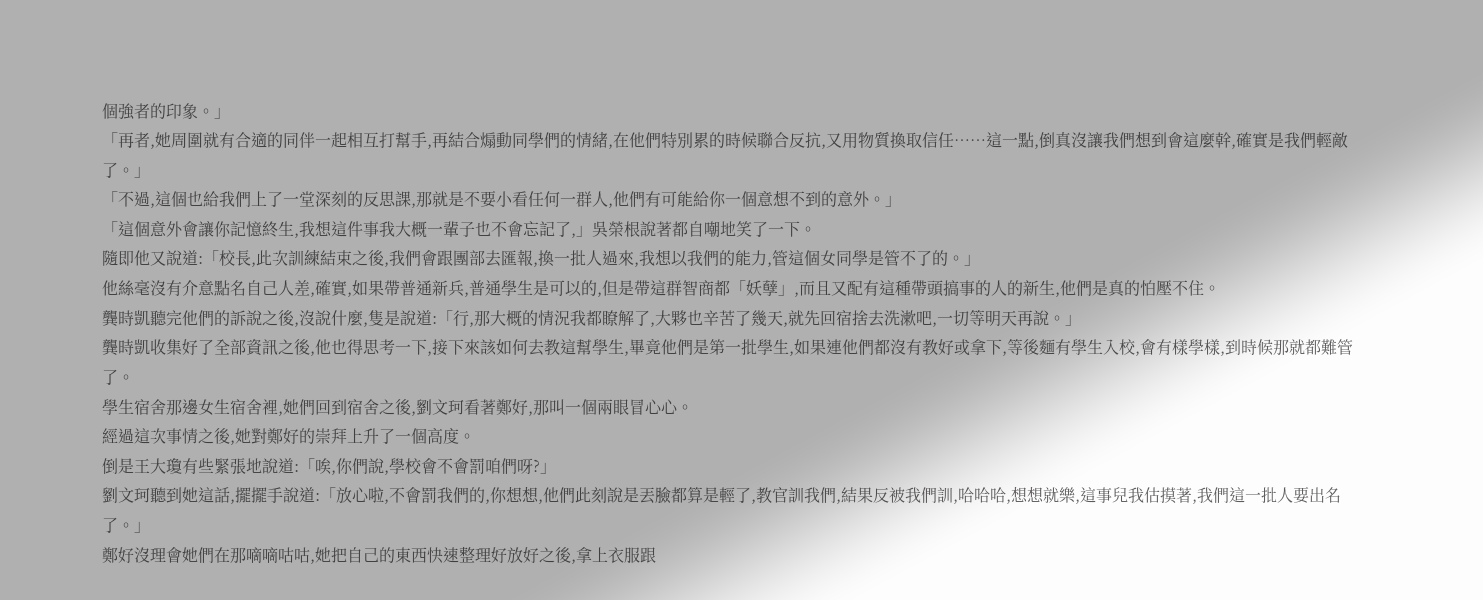個強者的印象。」
「再者,她周圍就有合適的同伴一起相互打幫手,再結合煽動同學們的情緒,在他們特別累的時候聯合反抗,又用物質換取信任……這一點,倒真沒讓我們想到會這麼幹,確實是我們輕敵了。」
「不過,這個也給我們上了一堂深刻的反思課,那就是不要小看任何一群人,他們有可能給你一個意想不到的意外。」
「這個意外會讓你記憶終生,我想這件事我大概一輩子也不會忘記了,」吳榮根說著都自嘲地笑了一下。
隨即他又說道:「校長,此次訓練結束之後,我們會跟團部去匯報,換一批人過來,我想以我們的能力,管這個女同學是管不了的。」
他絲毫沒有介意點名自己人差,確實,如果帶普通新兵,普通學生是可以的,但是帶這群智商都「妖孽」,而且又配有這種帶頭搞事的人的新生,他們是真的怕壓不住。
龔時凱聽完他們的訴說之後,沒說什麼,隻是說道:「行,那大概的情況我都瞭解了,大夥也辛苦了幾天,就先回宿捨去洗漱吧,一切等明天再說。」
龔時凱收集好了全部資訊之後,他也得思考一下,接下來該如何去教這幫學生,畢竟他們是第一批學生,如果連他們都沒有教好或拿下,等後麵有學生入校,會有樣學樣,到時候那就都難管了。
學生宿舍那邊女生宿舍裡,她們回到宿舍之後,劉文珂看著鄭好,那叫一個兩眼冒心心。
經過這次事情之後,她對鄭好的崇拜上升了一個高度。
倒是王大瓊有些緊張地說道:「唉,你們說,學校會不會罰咱們呀?」
劉文珂聽到她這話,擺擺手說道:「放心啦,不會罰我們的,你想想,他們此刻說是丟臉都算是輕了,教官訓我們,結果反被我們訓,哈哈哈,想想就樂,這事兒我估摸著,我們這一批人要出名了。」
鄭好沒理會她們在那嘀嘀咕咕,她把自己的東西快速整理好放好之後,拿上衣服跟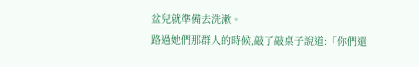盆兒就準備去洗漱。
路過她們那群人的時候,敲了敲桌子說道:「你們還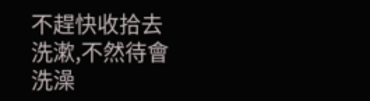不趕快收拾去洗漱,不然待會洗澡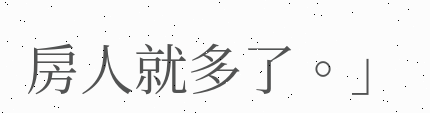房人就多了。」